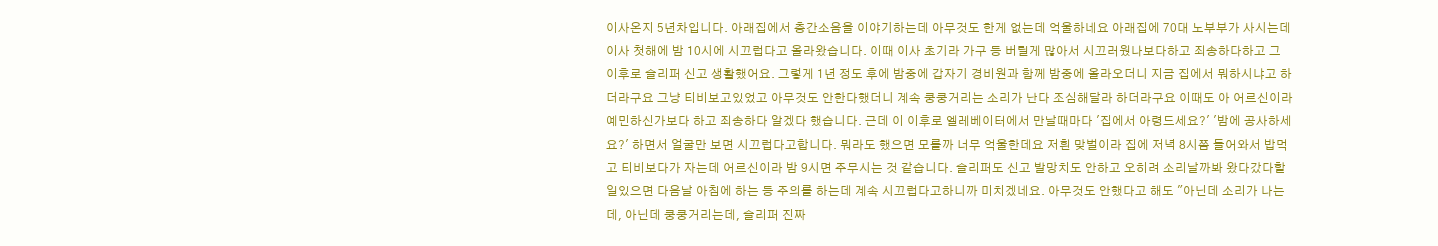이사온지 5년차입니다. 아래집에서 층간소음을 이야기하는데 아무것도 한게 없는데 억울하네요 아래집에 70대 노부부가 사시는데 이사 첫해에 밤 10시에 시끄럽다고 올라왔습니다. 이때 이사 초기라 가구 등 버릴게 많아서 시끄러웠나보다하고 죄송하다하고 그 이후로 슬리퍼 신고 생활했어요. 그렇게 1년 정도 후에 밤중에 갑자기 경비원과 함께 밤중에 올라오더니 지금 집에서 뭐하시냐고 하더라구요 그냥 티비보고있었고 아무것도 안한다했더니 계속 쿵쿵거리는 소리가 난다 조심해달라 하더라구요 이때도 아 어르신이라 예민하신가보다 하고 죄송하다 알겠다 했습니다. 근데 이 이후로 엘레베이터에서 만날때마다 '집에서 아령드세요?' '밤에 공사하세요?' 하면서 얼굴만 보면 시끄럽다고합니다. 뭐라도 했으면 모를까 너무 억울한데요 저흰 맞벌이라 집에 저녁 8시쯤 들어와서 밥먹고 티비보다가 자는데 어르신이라 밤 9시면 주무시는 것 같습니다. 슬리퍼도 신고 발망치도 안하고 오히려 소리날까봐 왔다갔다할일있으면 다음날 아침에 하는 등 주의를 하는데 계속 시끄럽다고하니까 미치겠네요. 아무것도 안했다고 해도 "아닌데 소리가 나는데, 아닌데 쿵쿵거리는데, 슬리퍼 진짜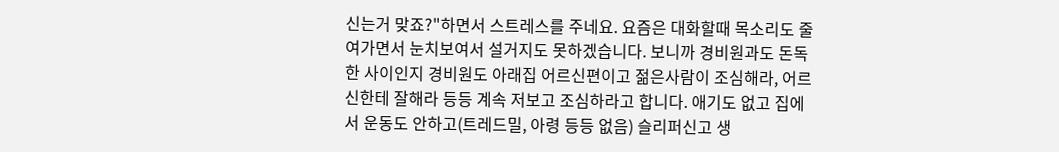신는거 맞죠?"하면서 스트레스를 주네요. 요즘은 대화할때 목소리도 줄여가면서 눈치보여서 설거지도 못하겠습니다. 보니까 경비원과도 돈독한 사이인지 경비원도 아래집 어르신편이고 젊은사람이 조심해라, 어르신한테 잘해라 등등 계속 저보고 조심하라고 합니다. 애기도 없고 집에서 운동도 안하고(트레드밀, 아령 등등 없음) 슬리퍼신고 생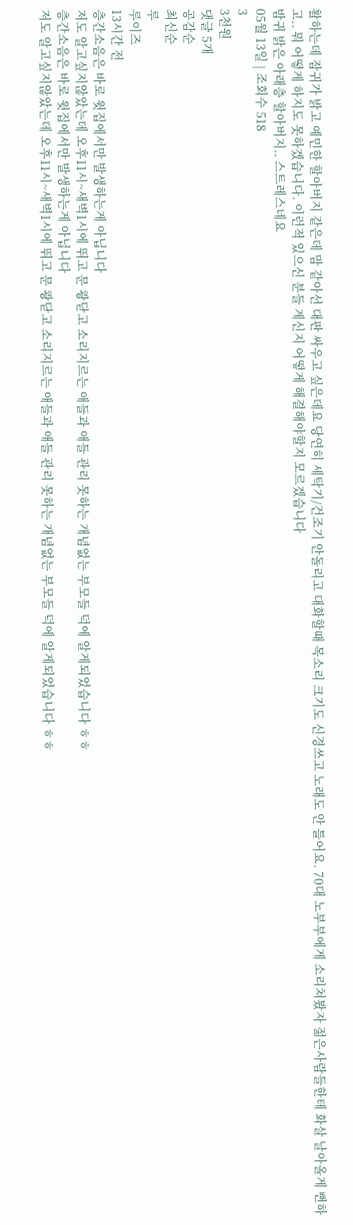활하는데 잠귀가 밝고 예민한 할아버지 같은데 맘 같아선 대판 싸우고 싶은데요 당연히 세탁기/건조기 안돌리고 대화할때 목소리 크기도 신경쓰고 노래도 안 틀어요. 70대 노부부에게 소리쳐봤자 젊은사람들한테 화살 날아올게 뻔하고.. 뭐 어떻게 하지도 못하겠습니다. 이런적 있으신 분들 계신지 어떻게 해결해야할지 모르겠습니다
밤귀 밝은 아래층 할아버지.. 스트레스네요
05월 13일 | 조회수 518
3
3천원
댓글 5개
공감순
최신순
루
루이즈
13시간 전
층간소음은 바로 윗집에서만 발생하는게 아닙니다
저도 알고싶지않았는데 오후11시~새벽1시에 뛰고 문 쾅닫고 소리지르는 애들과 애들 관리 못하는 개념없는 부모들 덕에 알게되었습니다 ㅎㅎ
층간소음은 바로 윗집에서만 발생하는게 아닙니다
저도 알고싶지않았는데 오후11시~새벽1시에 뛰고 문 쾅닫고 소리지르는 애들과 애들 관리 못하는 개념없는 부모들 덕에 알게되었습니다 ㅎㅎ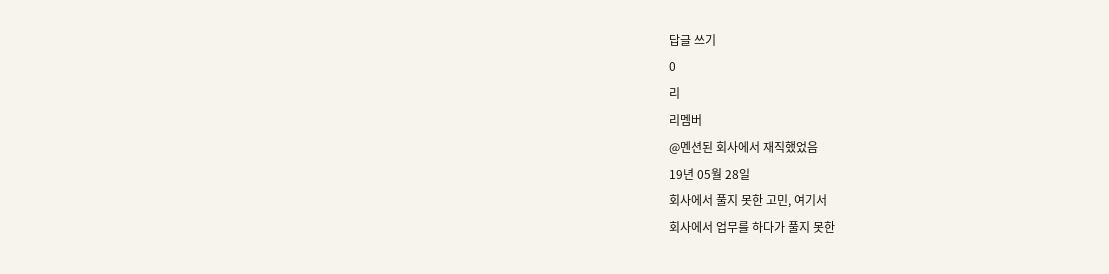답글 쓰기
0
리
리멤버
@멘션된 회사에서 재직했었음
19년 05월 28일
회사에서 풀지 못한 고민, 여기서
회사에서 업무를 하다가 풀지 못한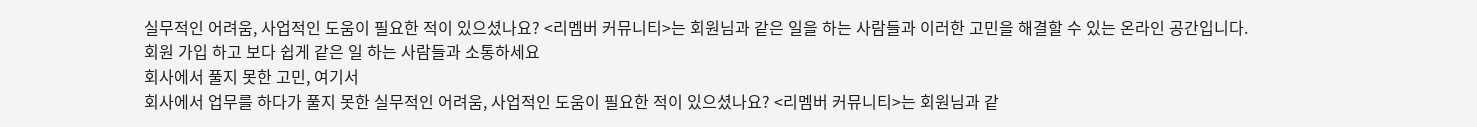실무적인 어려움, 사업적인 도움이 필요한 적이 있으셨나요? <리멤버 커뮤니티>는 회원님과 같은 일을 하는 사람들과 이러한 고민을 해결할 수 있는 온라인 공간입니다.
회원 가입 하고 보다 쉽게 같은 일 하는 사람들과 소통하세요
회사에서 풀지 못한 고민, 여기서
회사에서 업무를 하다가 풀지 못한 실무적인 어려움, 사업적인 도움이 필요한 적이 있으셨나요? <리멤버 커뮤니티>는 회원님과 같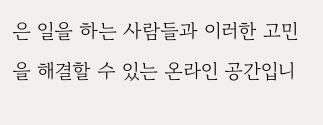은 일을 하는 사람들과 이러한 고민을 해결할 수 있는 온라인 공간입니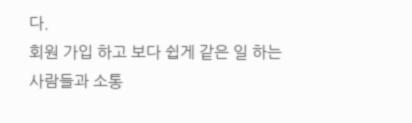다.
회원 가입 하고 보다 쉽게 같은 일 하는 사람들과 소통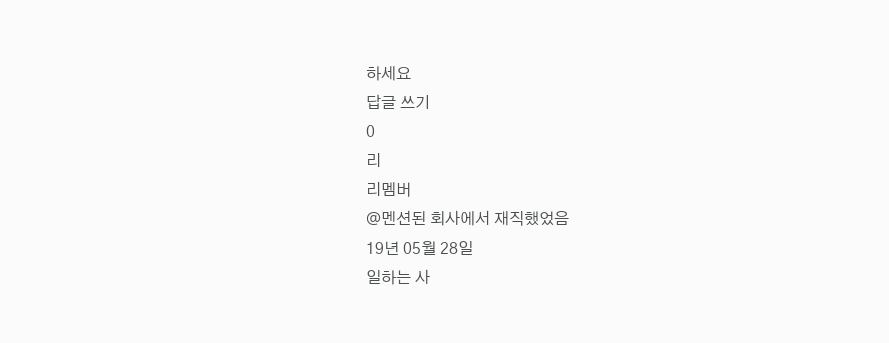하세요
답글 쓰기
0
리
리멤버
@멘션된 회사에서 재직했었음
19년 05월 28일
일하는 사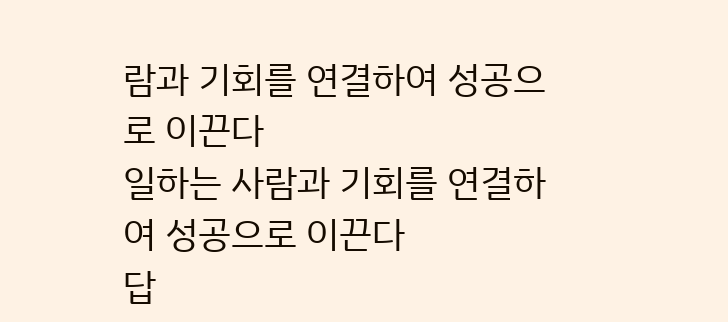람과 기회를 연결하여 성공으로 이끈다
일하는 사람과 기회를 연결하여 성공으로 이끈다
답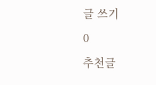글 쓰기
0
추천글